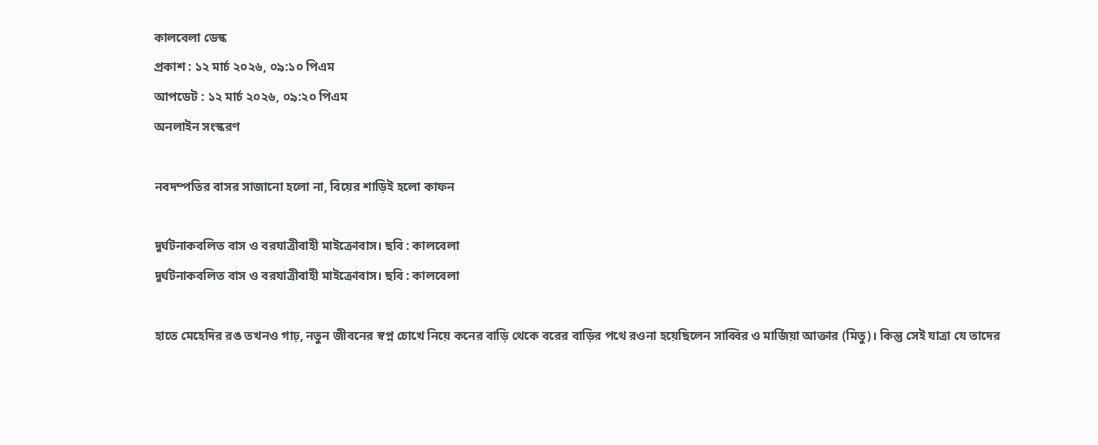কালবেলা ডেস্ক
প্রকাশ : ১২ মার্চ ২০২৬, ০৯:১০ পিএম
আপডেট : ১২ মার্চ ২০২৬, ০৯:২০ পিএম
অনলাইন সংস্করণ

নবদম্পতির বাসর সাজানো হলো না, বিয়ের শাড়িই হলো কাফন

দুর্ঘটনাকবলিত বাস ও বরযাত্রীবাহী মাইক্রোবাস। ছবি : কালবেলা
দুর্ঘটনাকবলিত বাস ও বরযাত্রীবাহী মাইক্রোবাস। ছবি : কালবেলা

হাতে মেহেদির রঙ তখনও গাঢ়, নতুন জীবনের স্বপ্ন চোখে নিয়ে কনের বাড়ি থেকে বরের বাড়ির পথে রওনা হয়েছিলেন সাব্বির ও মার্জিয়া আক্তার (মিতু)। কিন্তু সেই যাত্রা যে তাদের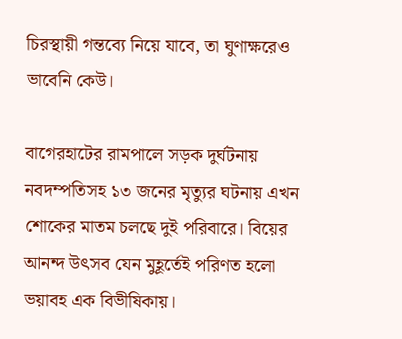চিরস্থায়ী গন্তব্যে নিয়ে যাবে, তা ঘুণাক্ষরেও ভাবেনি কেউ।

বাগেরহাটের রামপালে সড়ক দুর্ঘটনায় নবদম্পতিসহ ১৩ জনের মৃত্যুর ঘটনায় এখন শোকের মাতম চলছে দুই পরিবারে। বিয়ের আনন্দ উৎসব যেন মুহূর্তেই পরিণত হলো ভয়াবহ এক বিভীষিকায়।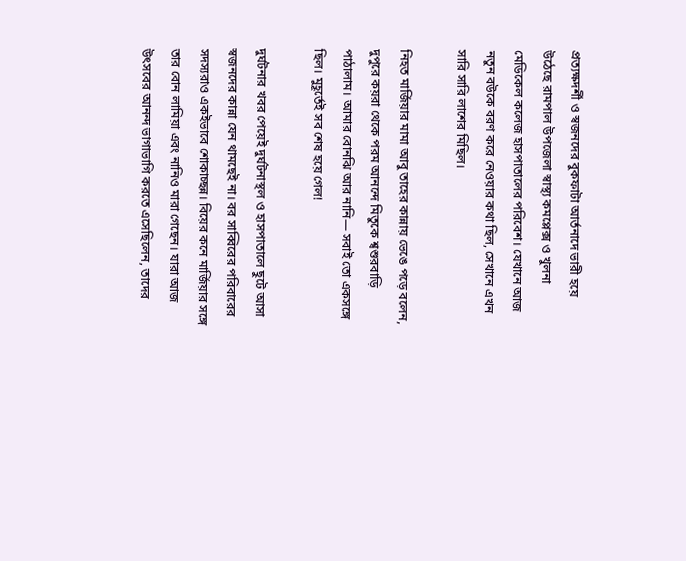প্রত্যক্ষদর্শী ও স্বজনদের বুকফাটা আর্তনাদে ভারী হয়ে উঠেছে রামপাল উপজেলা স্বাস্থ্য কমপ্লেক্স ও খুলনা মেডিকেল কলেজ হাসপাতালের পরিবেশ। যেখানে আজ নতুন বউকে বরণ করে নেওয়ার কথা ছিল, সেখানে এখন সারি সারি লাশের মিছিল।

নিহত মার্জিয়ার মামা আবু তাহের কান্নায় ভেঙে পড়ে বলেন, দুপুরে কয়রা থেকে পরম আনন্দে মিতুকে শ্বশুরবাড়ি পাঠালাম। আমার বোনঝি আর নানি— সবাই তো একসঙ্গে ছিল। মুহূর্তেই সব শেষ হয়ে গেল!

দুর্ঘটনার খবর পেয়েই দুর্ঘটনাস্থল ও হাসপাতালে ছুটে আসা স্বজনদের কান্না যেন থামছেই না। বর সাব্বিরের পরিবারের সদস্যরাও একইভাবে শোকাচ্ছন্ন। বিয়ের কনে মার্জিয়ার সঙ্গে তার বোন লামিয়া এবং নানিও মারা গেছেন। যারা আজ উৎসবের আনন্দ ভাগাভাগি করতে এসেছিলেন, তাদের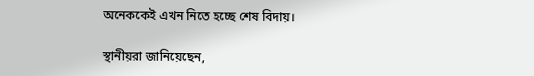অনেককেই এখন নিতে হচ্ছে শেষ বিদায়।

স্থানীয়রা জানিয়েছেন,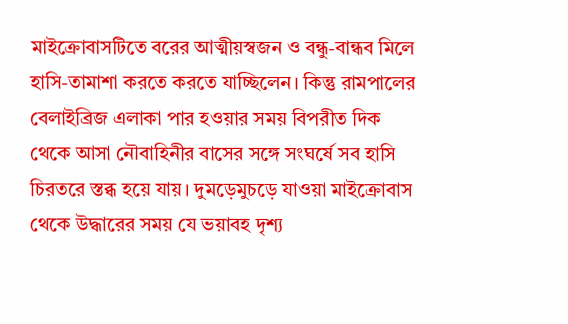মাইক্রোবাসটিতে বরের আত্মীয়স্বজন ও বন্ধু-বান্ধব মিলে হাসি-তামাশা করতে করতে যাচ্ছিলেন। কিন্তু রামপালের বেলাইব্রিজ এলাকা পার হওয়ার সময় বিপরীত দিক থেকে আসা নৌবাহিনীর বাসের সঙ্গে সংঘর্ষে সব হাসি চিরতরে স্তব্ধ হয়ে যায়। দুমড়েমুচড়ে যাওয়া মাইক্রোবাস থেকে উদ্ধারের সময় যে ভয়াবহ দৃশ্য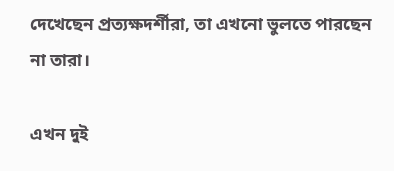দেখেছেন প্রত্যক্ষদর্শীরা, তা এখনো ভুলতে পারছেন না তারা।

এখন দুই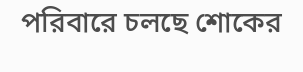পরিবারে চলছে শোকের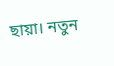ছায়া। নতুন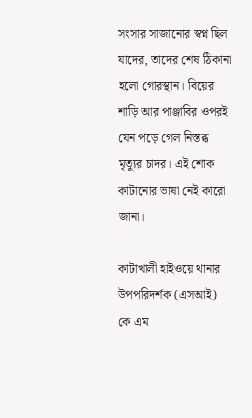সংসার সাজানোর স্বপ্ন ছিল যাদের, তাদের শেষ ঠিকানা হলো গোরস্থান। বিয়ের শাড়ি আর পাঞ্জাবির ওপরই যেন পড়ে গেল নিস্তব্ধ মৃত্যুর চাদর। এই শোক কাটানোর ভাষা নেই কারো জানা।

কাটাখালী হাইওয়ে থানার উপপরিদর্শক (এসআই) কে এম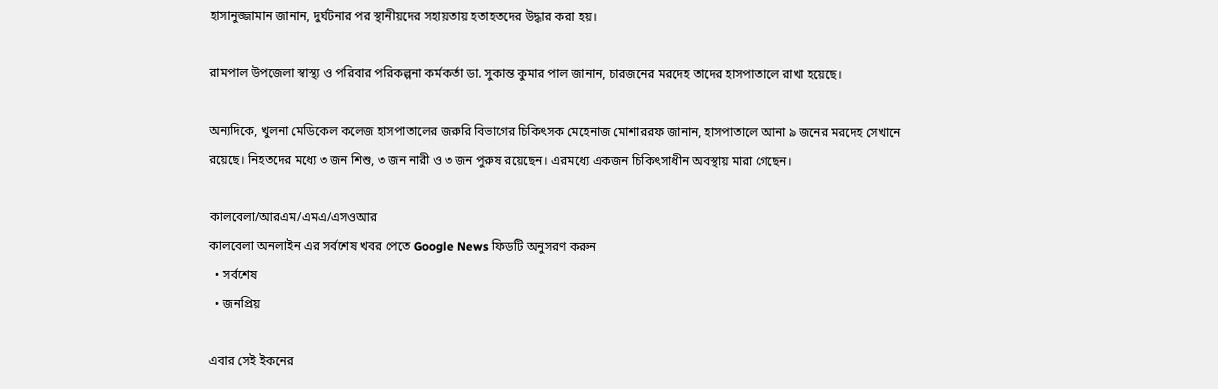হাসানুজ্জামান জানান, দুর্ঘটনার পর স্থানীয়দের সহায়তায় হতাহতদের উদ্ধার করা হয়।

রামপাল উপজেলা স্বাস্থ্য ও পরিবার পরিকল্পনা কর্মকর্তা ডা. সুকান্ত কুমার পাল জানান, চারজনের মরদেহ তাদের হাসপাতালে রাখা হয়েছে।

অন্যদিকে, খুলনা মেডিকেল কলেজ হাসপাতালের জরুরি বিভাগের চিকিৎসক মেহেনাজ মোশাররফ জানান, হাসপাতালে আনা ৯ জনের মরদেহ সেখানে রয়েছে। নিহতদের মধ্যে ৩ জন শিশু, ৩ জন নারী ও ৩ জন পুরুষ রয়েছেন। এরমধ্যে একজন চিকিৎসাধীন অবস্থায় মারা গেছেন।

কালবেলা/আরএম/এমএ/এসওআর
কালবেলা অনলাইন এর সর্বশেষ খবর পেতে Google News ফিডটি অনুসরণ করুন
  • সর্বশেষ
  • জনপ্রিয়

এবার সেই ইকনের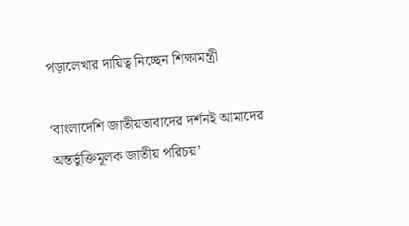পড়ালেখার দায়িত্ব নিচ্ছেন শিক্ষামন্ত্রী

‘বাংলাদেশি জাতীয়তাবাদের দর্শনই আমাদের অন্তর্ভুক্তিমূলক জাতীয় পরিচয়’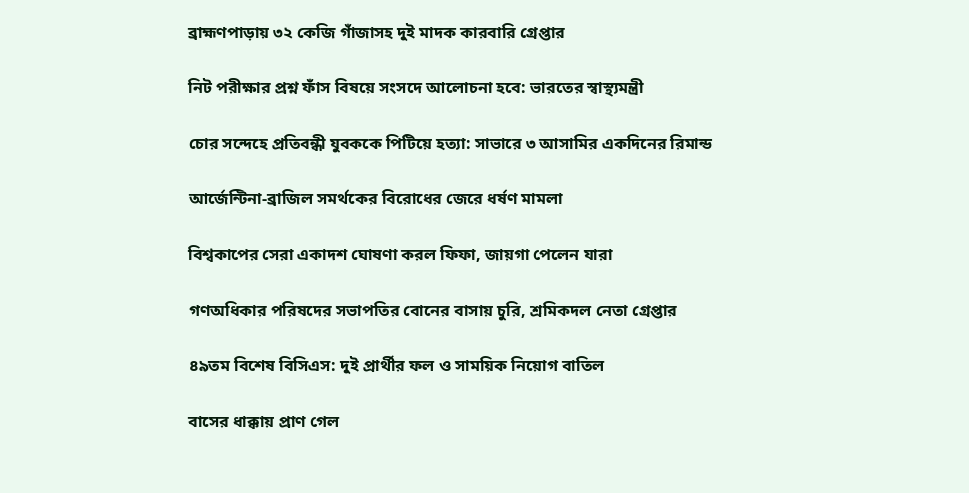ব্রাহ্মণপাড়ায় ৩২ কেজি গাঁজাসহ দুই মাদক কারবারি গ্রেপ্তার

নিট পরীক্ষার প্রশ্ন ফাঁস বিষয়ে সংসদে আলোচনা হবে: ভারতের স্বাস্থ্যমন্ত্রী

চোর সন্দেহে প্রতিবন্ধী যুবককে পিটিয়ে হত্যা: সাভারে ৩ আসামির একদিনের রিমান্ড

আর্জেন্টিনা-ব্রাজিল সমর্থকের বিরোধের জেরে ধর্ষণ মামলা

বিশ্বকাপের সেরা একাদশ ঘোষণা করল ফিফা, জায়গা পেলেন যারা

গণঅধিকার পরিষদের সভাপতির বোনের বাসায় চুরি, শ্রমিকদল নেতা গ্রেপ্তার

৪৯তম বিশেষ বিসিএস: দুই প্রার্থীর ফল ও সাময়িক নিয়োগ বাতিল

বাসের ধাক্কায় প্রাণ গেল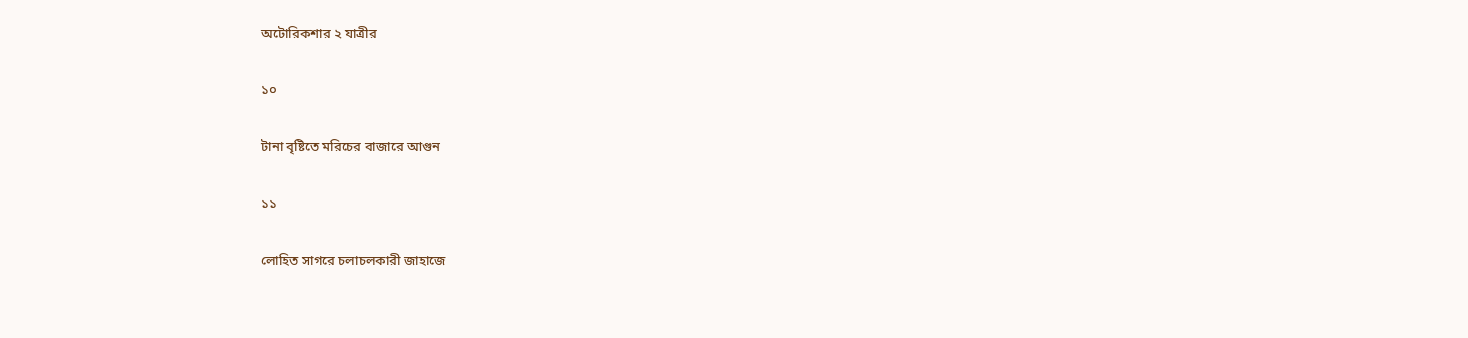অটোরিকশার ২ যাত্রীর

১০

টানা বৃষ্টিতে মরিচের বাজারে আগুন

১১

লোহিত সাগরে চলাচলকারী জাহাজে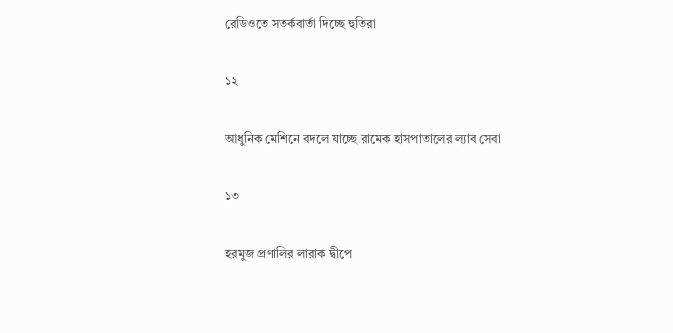রেডিওতে সতর্কবার্তা দিচ্ছে হুতিরা

১২

আধুনিক মেশিনে বদলে যাচ্ছে রামেক হাসপাতালের ল্যাব সেবা

১৩

হরমুজ প্রণালির লারাক দ্বীপে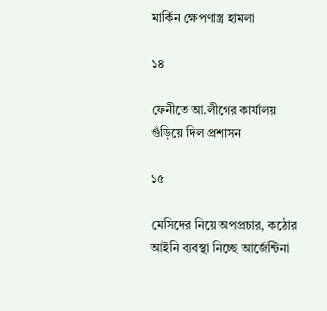মার্কিন ক্ষেপণাস্ত্র হামলা

১৪

ফেনীতে আ.লীগের কার্যালয় গুঁড়িয়ে দিল প্রশাসন

১৫

মেসিদের নিয়ে অপপ্রচার, কঠোর আইনি ব্যবস্থা নিচ্ছে আর্জেন্টিনা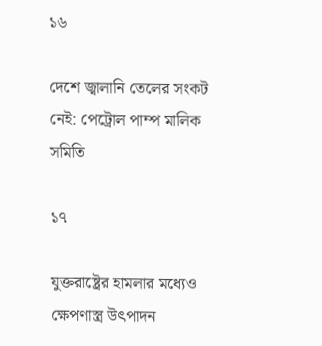১৬

দেশে জ্বালানি তেলের সংকট নেই: পেট্রোল পাম্প মালিক সমিতি

১৭

যুক্তরাষ্ট্রের হামলার মধ্যেও ক্ষেপণাস্ত্র উৎপাদন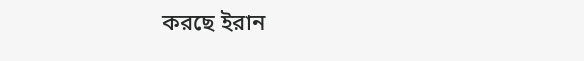করছে ইরান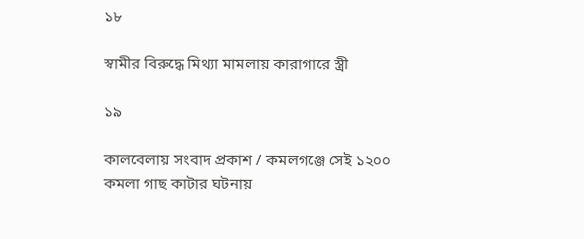১৮

স্বামীর বিরুদ্ধে মিথ্যা মামলায় কারাগারে স্ত্রী

১৯

কালবেলায় সংবাদ প্রকাশ / কমলগঞ্জে সেই ১২০০ কমলা গাছ কাটার ঘটনায়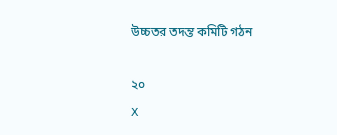উচ্চতর তদন্ত কমিটি গঠন

২০
X